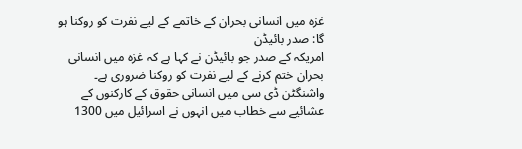غزہ میں انسانی بحران کے خاتمے کے لیے نفرت کو روکنا ہو گا: صدر بائیڈن
امریکہ کے صدر جو بائیڈن نے کہا ہے کہ غزہ میں انسانی بحران ختم کرنے کے لیے نفرت کو روکنا ضروری ہے۔
واشنگٹن ڈی سی میں انسانی حقوق کے کارکنوں کے عشائیے سے خطاب میں انہوں نے اسرائیل میں 1300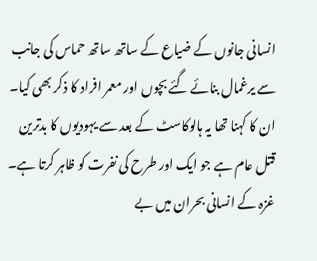انسانی جانوں کے ضیاع کے ساتھ ساتھ حماس کی جانب سے یرغمال بنائے گئے بچوں اور معمر افراد کا ذکر بھی کیا۔ ان کا کہنا تھا یہ ہالوکاسٹ کے بعد سے یہودیوں کا بدترین قتل عام ہے جو ایک اور طرح کی نفرت کو ظاہر کرتا ہے۔
غزہ کے انسانی بحران میں بے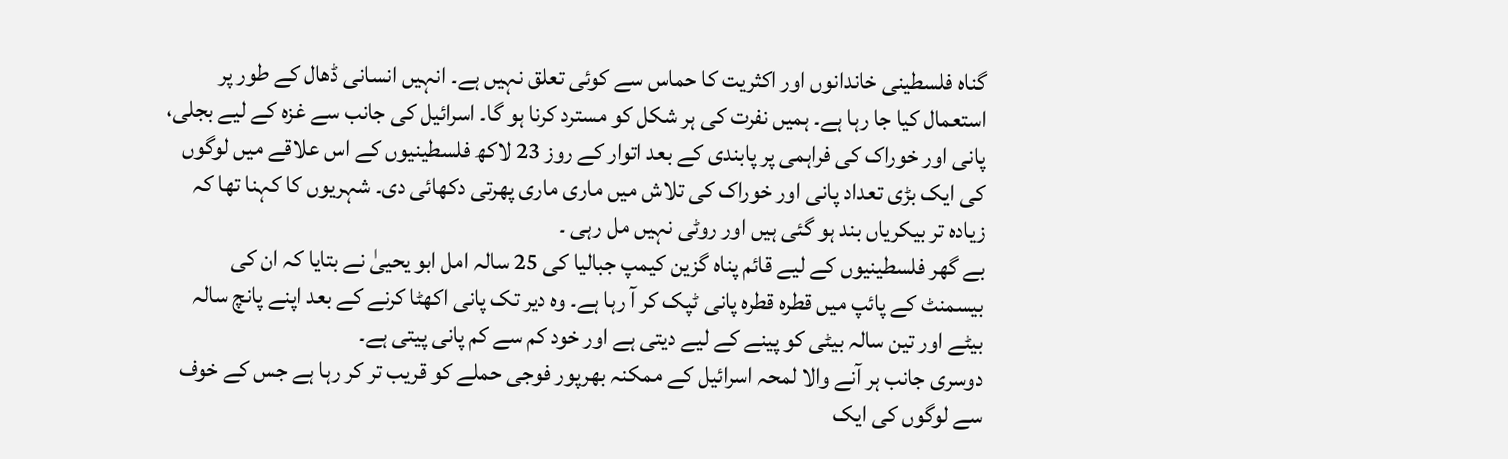گناہ فلسطینی خاندانوں اور اکثریت کا حماس سے کوئی تعلق نہیں ہے۔ انہیں انسانی ڈھال کے طور پر استعمال کیا جا رہا ہے۔ ہمیں نفرت کی ہر شکل کو مسترد کرنا ہو گا۔ اسرائیل کی جانب سے غزہ کے لیے بجلی، پانی اور خوراک کی فراہمی پر پابندی کے بعد اتوار کے روز 23 لاکھ فلسطینیوں کے اس علاقے میں لوگوں کی ایک بڑی تعداد پانی اور خوراک کی تلاش میں ماری ماری پھرتی دکھائی دی۔ شہریوں کا کہنا تھا کہ زیادہ تر بیکریاں بند ہو گئی ہیں اور روٹی نہیں مل رہی ۔
بے گھر فلسطینیوں کے لیے قائم پناہ گزین کیمپ جبالیا کی 25 سالہ امل ابو یحییٰ نے بتایا کہ ان کی بیسمنٹ کے پائپ میں قطرہ قطرہ پانی ٹپک کر آ رہا ہے۔ وہ دیر تک پانی اکھٹا کرنے کے بعد اپنے پانچ سالہ بیٹے اور تین سالہ بیٹی کو پینے کے لیے دیتی ہے اور خود کم سے کم پانی پیتی ہے۔
دوسری جانب ہر آنے والا لمحہ اسرائیل کے ممکنہ بھرپور فوجی حملے کو قریب تر کر رہا ہے جس کے خوف سے لوگوں کی ایک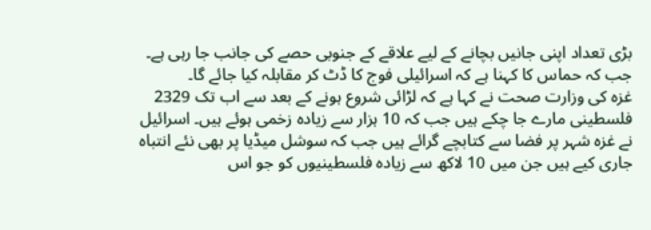بڑی تعداد اپنی جانیں بچانے کے لیے علاقے کے جنوبی حصے کی جانب جا رہی ہے۔ جب کہ حماس کا کہنا ہے کہ اسرائیلی فوج کا ڈٹ کر مقابلہ کیا جائے گا۔
غزہ کی وزارت صحت نے کہا ہے کہ لڑائی شروع ہونے کے بعد سے اب تک 2329 فلسطینی مارے جا چکے ہیں جب کہ 10 ہزار سے زیادہ زخمی ہوئے ہیں۔ اسرائیل نے غزہ شہر پر فضا سے کتابچے گرائے ہیں جب کہ سوشل میڈیا پر بھی نئے انتباہ جاری کیے ہیں جن میں 10 لاکھ سے زیادہ فلسطینیوں کو جو اس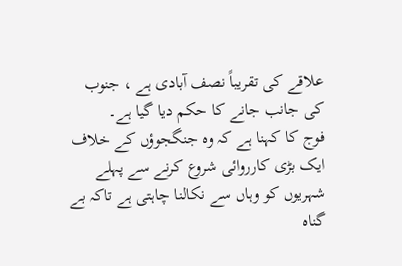علاقے کی تقریباً نصف آبادی ہے ، جنوب کی جانب جانے کا حکم دیا گیا ہے۔
فوج کا کہنا ہے کہ وہ جنگجوؤں کے خلاف ایک بڑی کارروائی شروع کرنے سے پہلے شہریوں کو وہاں سے نکالنا چاہتی ہے تاکہ بے گناہ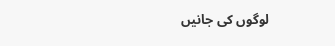لوگوں کی جانیں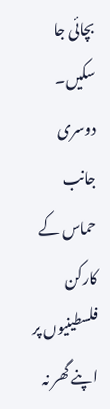بچائی جا سکیں۔ دوسری جانب حماس کے کارکن فلسطینیوں پر اپنے گھر نہ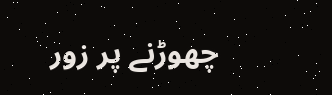چھوڑنے پر زور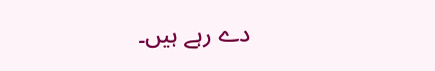دے رہے ہیں۔